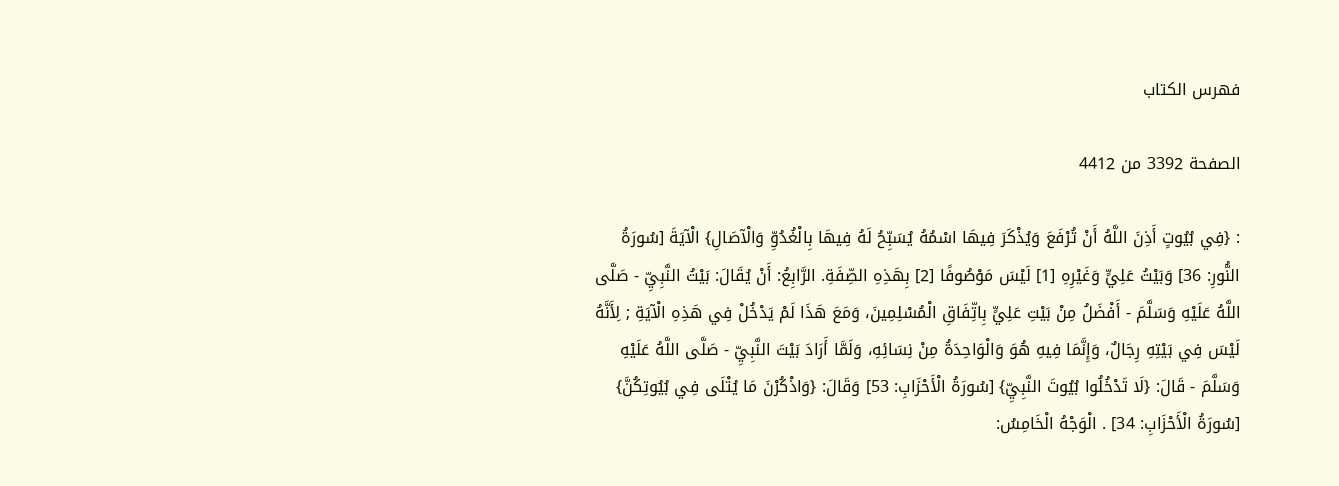فهرس الكتاب

الصفحة 3392 من 4412

: {فِي بُيُوتٍ أَذِنَ اللَّهُ أَنْ تُرْفَعَ وَيُذْكَرَ فِيهَا اسْمُهُ يُسَبِّحُ لَهُ فِيهَا بِالْغُدُوِّ وَالْآصَالِ} الْآيَةَ [سُورَةُ النُّورِ: 36] وَبَيْتُ عَلِيٍّ وَغَيْرِهِ [1] لَيْسَ مَوْصُوفًا [2] بِهَذِهِ الصِّفَةِ. الرَّابِعُ: أَنْ يُقَالَ: بَيْتُ النَّبِيِّ - صَلَّى اللَّهُ عَلَيْهِ وَسَلَّمَ - أَفْضَلُ مِنْ بَيْتِ عَلِيٍّ بِاتِّفَاقِ الْمُسْلِمِينَ، وَمَعَ هَذَا لَمْ يَدْخُلْ فِي هَذِهِ الْآيَةِ ; لِأَنَّهُ لَيْسَ فِي بَيْتِهِ رِجَالٌ، وَإِنَّمَا فِيهِ هُوَ وَالْوَاحِدَةُ مِنْ نِسَائِهِ، وَلَمَّا أَرَادَ بَيْتَ النَّبِيِّ - صَلَّى اللَّهُ عَلَيْهِ وَسَلَّمَ - قَالَ: {لَا تَدْخُلُوا بُيُوتَ النَّبِيِّ} [سُورَةُ الْأَحْزَابِ: 53] وَقَالَ: {وَاذْكُرْنَ مَا يُتْلَى فِي بُيُوتِكُنَّ} [سُورَةُ الْأَحْزَابِ: 34] . الْوَجْهُ الْخَامِسُ: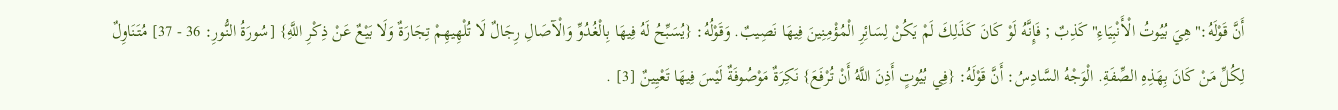أَنَّ قَوْلَهُ:"هِيَ بُيُوتُ الْأَنْبِيَاءِ"كَذِبٌ ; فَإِنَّهُ لَوْ كَانَ كَذَلِكَ لَمْ يَكُنْ لِسَائِرِ الْمُؤْمِنِينَ فِيهَا نَصِيبٌ. وَقَوْلُهُ: {يُسَبِّحُ لَهُ فِيهَا بِالْغُدُوِّ وَالْآصَالِ رِجَالٌ لَا تُلْهِيهِمْ تِجَارَةٌ وَلَا بَيْعٌ عَنْ ذِكْرِ اللَّهِ} [سُورَةُ النُّورِ: 36 - 37] مُتَنَاوِلٌ لِكُلِّ مَنْ كَانَ بِهَذِهِ الصِّفَةِ. الْوَجْهُ السَّادِسُ: أَنَّ قَوْلَهُ: {فِي بُيُوتٍ أَذِنَ اللَّهُ أَنْ تُرْفَعَ} نَكِرَةٌ مَوْصُوفَةٌ لَيْسَ فِيهَا تَعْيِينٌ [3] .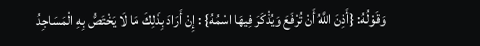وَقَوْلُهُ: {أَذِنَ اللَّهُ أَنْ تُرْفَعَ وَيُذْكَرَ فِيهَا اسْمُهُ} : إِنْ أَرَادَ بِذَلِكَ مَا لَا يَخْتَصُّ بِهِ الْمَسَاجِدُ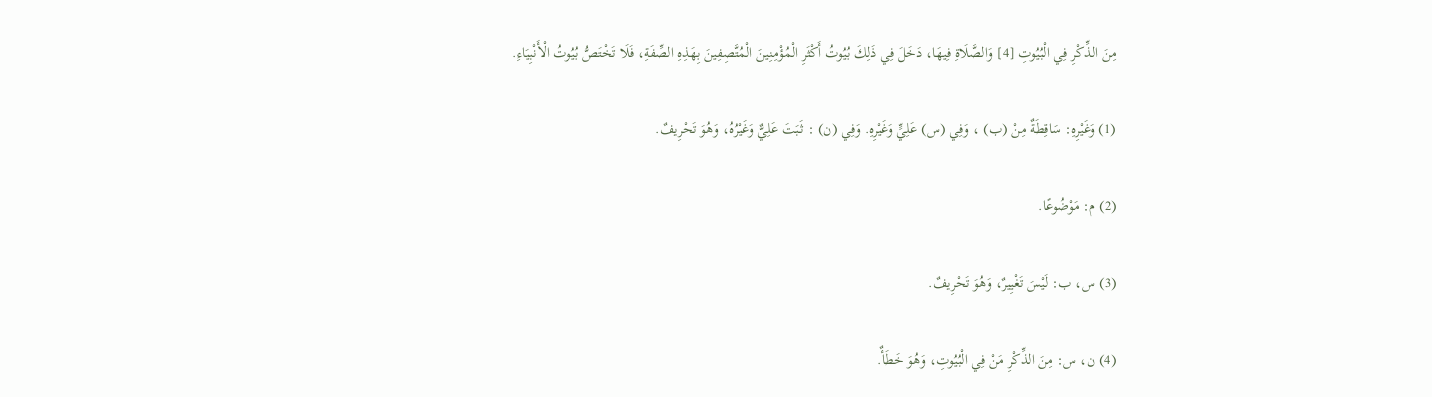مِنَ الذِّكْرِ فِي الْبُيُوتِ [4] وَالصَّلَاةِ فِيهَا، دَخَلَ فِي ذَلِكَ بُيُوتُ أَكْثَرِ الْمُؤْمِنِينَ الْمُتَّصِفِينَ بِهَذِهِ الصِّفَةِ، فَلَا تَخْتَصُّ بُيُوتُ الْأَنْبِيَاءِ.

(1) وَغَيْرِهِ: سَاقِطَةٌ مِنْ (ب) ، وَفِي (س) عَلِيٍّ وَغَيْرِهِ. وَفِي (ن) : ثَبَتَ عَلِيٌّ وَغَيْرُهُ، وَهُوَ تَحْرِيفٌ.

(2) م: مَوْضُوعًا.

(3) س، ب: لَيْسَ تَغْيِيرٌ، وَهُوَ تَحْرِيفٌ.

(4) ن، س: مِنَ الذِّكْرِ مَنْ فِي الْبُيُوتِ، وَهُوَ خَطَأٌ.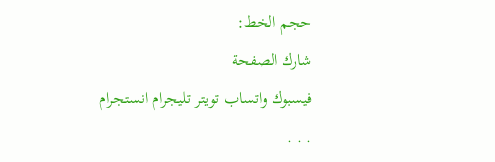حجم الخط:
شارك الصفحة
فيسبوك واتساب تويتر تليجرام انستجرام
. . .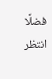فضلًا انتظر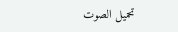تحميل الصوت